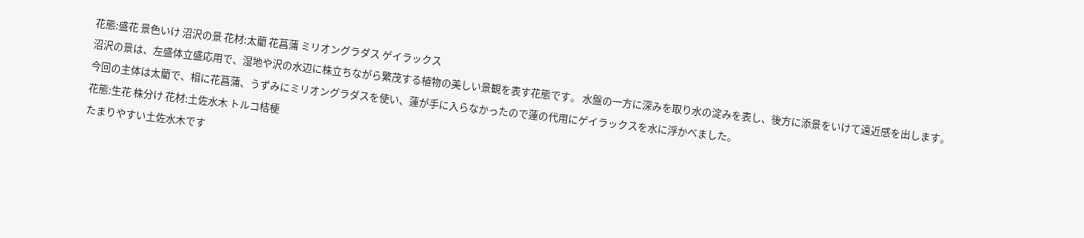花態:盛花 景色いけ 沼沢の景 花材:太藺 花菖蒲 ミリオングラダス ゲイラックス
沼沢の景は、左盛体立盛応用で、湿地や沢の水辺に株立ちながら繁茂する植物の美しい景観を表す花態です。 水盤の一方に深みを取り水の淀みを表し、後方に添景をいけて遠近感を出します。
今回の主体は太藺で、相に花菖蒲、うずみにミリオングラダスを使い、蓮が手に入らなかったので蓮の代用にゲイラックスを水に浮かべました。
花態:生花 株分け 花材:土佐水木 トルコ桔梗
たまりやすい土佐水木です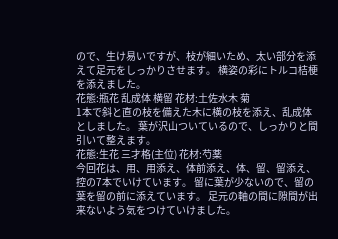ので、生け易いですが、枝が細いため、太い部分を添えて足元をしっかりさせます。 横姿の彩にトルコ桔梗を添えました。
花態:瓶花 乱成体 横留 花材:土佐水木 菊
1本で斜と直の枝を備えた木に横の枝を添え、乱成体としました。 葉が沢山ついているので、しっかりと間引いて整えます。
花態:生花 三才格(主位) 花材:芍薬
今回花は、用、用添え、体前添え、体、留、留添え、控の7本でいけています。 留に葉が少ないので、留の葉を留の前に添えています。 足元の軸の間に隙間が出来ないよう気をつけていけました。